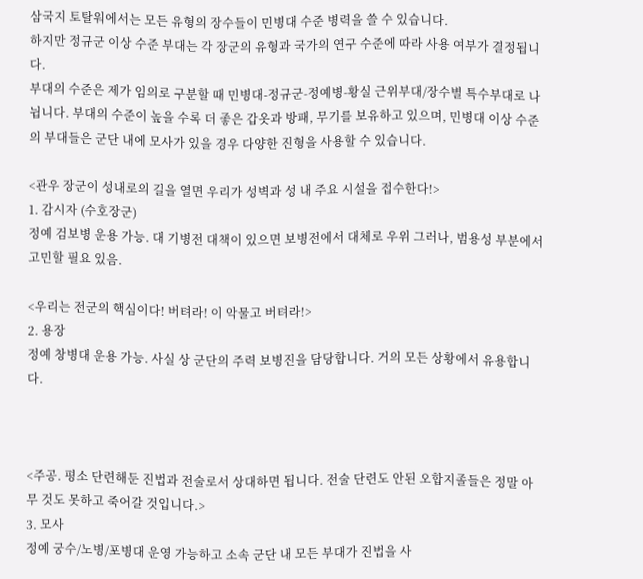삼국지 토탈워에서는 모든 유형의 장수들이 민병대 수준 병력을 쓸 수 있습니다.
하지만 정규군 이상 수준 부대는 각 장군의 유형과 국가의 연구 수준에 따라 사용 여부가 결정됩니다.
부대의 수준은 제가 임의로 구분할 때 민병대-정규군-정예병-황실 근위부대/장수별 특수부대로 나뉩니다. 부대의 수준이 높을 수록 더 좋은 갑옷과 방패, 무기를 보유하고 있으며, 민병대 이상 수준의 부대들은 군단 내에 모사가 있을 경우 다양한 진형을 사용할 수 있습니다.

<관우 장군이 성내로의 길을 열면 우리가 성벽과 성 내 주요 시설을 접수한다!>
1. 감시자 (수호장군)
정예 검보병 운용 가능. 대 기병전 대책이 있으면 보병전에서 대체로 우위 그러나, 범용성 부분에서 고민할 필요 있음.

<우리는 전군의 핵심이다! 버텨라! 이 악물고 버텨라!>
2. 용장
정예 창병대 운용 가능. 사실 상 군단의 주력 보병진을 담당합니다. 거의 모든 상황에서 유용합니다.



<주공. 평소 단련해둔 진법과 전술로서 상대하면 됩니다. 전술 단련도 안된 오합지졸들은 정말 아무 것도 못하고 죽어갈 것입니다.>
3. 모사
정예 궁수/노병/포병대 운영 가능하고 소속 군단 내 모든 부대가 진법을 사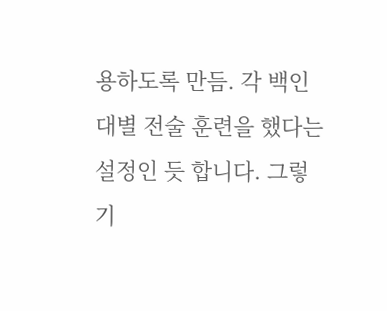용하도록 만듬. 각 백인대별 전술 훈련을 했다는 설정인 듯 합니다. 그렇기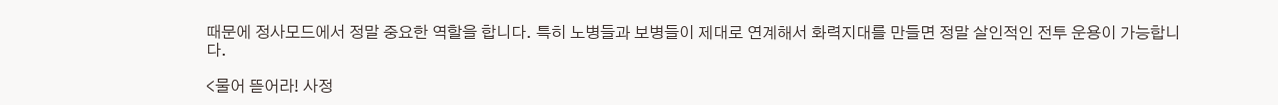때문에 정사모드에서 정말 중요한 역할을 합니다. 특히 노병들과 보병들이 제대로 연계해서 화력지대를 만들면 정말 살인적인 전투 운용이 가능합니다.

<물어 뜯어라! 사정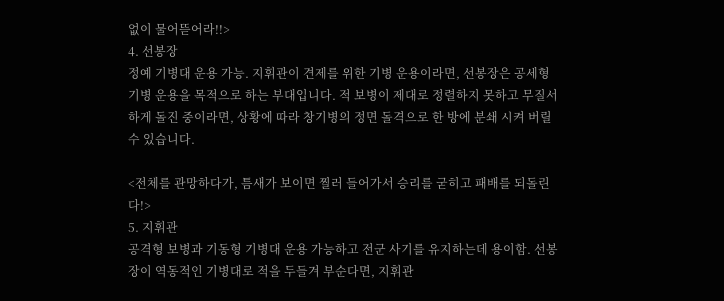없이 물어뜯어라!!>
4. 선봉장
정예 기병대 운용 가능. 지휘관이 견제를 위한 기병 운용이라면, 선봉장은 공세형 기병 운용을 목적으로 하는 부대입니다. 적 보병이 제대로 정렬하지 못하고 무질서하게 돌진 중이라면, 상황에 따라 창기병의 정면 돌격으로 한 방에 분쇄 시켜 버릴 수 있습니다.

<전체를 관망하다가, 틈새가 보이면 찔러 들어가서 승리를 굳히고 패배를 되돌린다!>
5. 지휘관
공격형 보병과 기동형 기병대 운용 가능하고 전군 사기를 유지하는데 용이함. 선봉장이 역동적인 기병대로 적을 두들겨 부순다면, 지휘관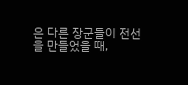은 다른 장군들이 전선을 만들었을 때,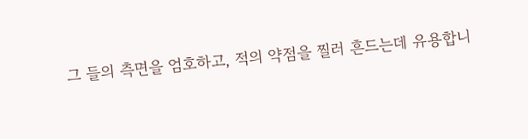그 들의 측면을 엄호하고, 적의 약점을 찔러 흔드는데 유용합니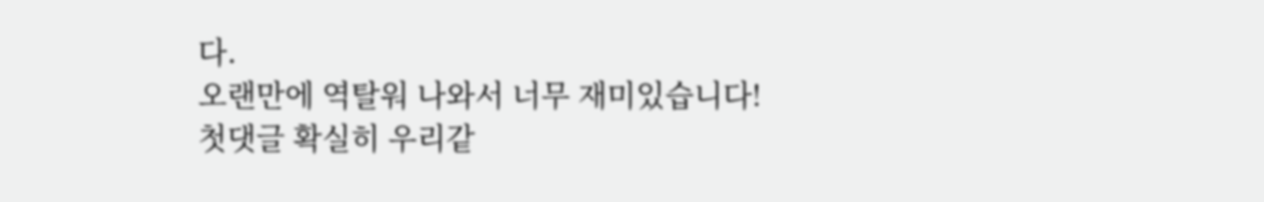다.
오랜만에 역탈워 나와서 너무 재미있습니다!
첫댓글 확실히 우리같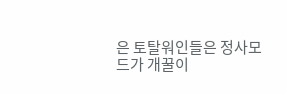은 토탈워인들은 정사모드가 개꿀이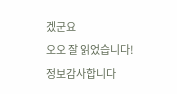겠군요
오오 잘 읽었습니다!
정보감사합니다